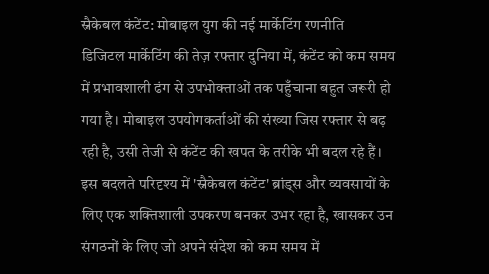स्नैकेबल कंटेंट: मोबाइल युग की नई मार्केटिंग रणनीति
डिजिटल मार्केटिंग की तेज़ रफ्तार दुनिया में, कंटेंट को कम समय में प्रभावशाली ढंग से उपभोक्ताओं तक पहुँचाना बहुत जरूरी हो गया है। मोबाइल उपयोगकर्ताओं की संख्या जिस रफ्तार से बढ़ रही है, उसी तेजी से कंटेंट की खपत के तरीके भी बदल रहे हैं। इस बदलते परिदृश्य में 'स्नैकेबल कंटेंट' ब्रांड्स और व्यवसायों के लिए एक शक्तिशाली उपकरण बनकर उभर रहा है, खासकर उन संगठनों के लिए जो अपने संदेश को कम समय में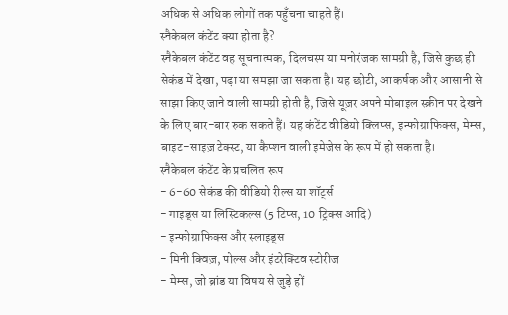अधिक से अधिक लोगों तक पहुँचना चाहते हैं।
स्नैकेबल कंटेंट क्या होता है?
स्नैकेबल कंटेंट वह सूचनात्मक, दिलचस्प या मनोरंजक सामग्री है, जिसे कुछ ही सेकंड में देखा, पढ़ा या समझा जा सकता है। यह छोटी, आकर्षक और आसानी से साझा किए जाने वाली सामग्री होती है, जिसे यूज़र अपने मोबाइल स्क्रीन पर देखने के लिए बार-बार रुक सकते हैं। यह कंटेंट वीडियो क्लिप्स, इन्फोग्राफिक्स, मेम्स, बाइट-साइज़ टेक्स्ट, या कैप्शन वाली इमेजेस के रूप में हो सकता है।
स्नैकेबल कंटेंट के प्रचलित रूप
- 6-60 सेकंड की वीडियो रील्स या शॉर्ट्स
- गाइड्स या लिस्टिकल्स (5 टिप्स, 10 ट्रिक्स आदि)
- इन्फोग्राफिक्स और स्लाइड्स
- मिनी क्विज़, पोल्स और इंटरेक्टिव स्टोरीज
- मेम्स, जो ब्रांड या विषय से जुड़े हों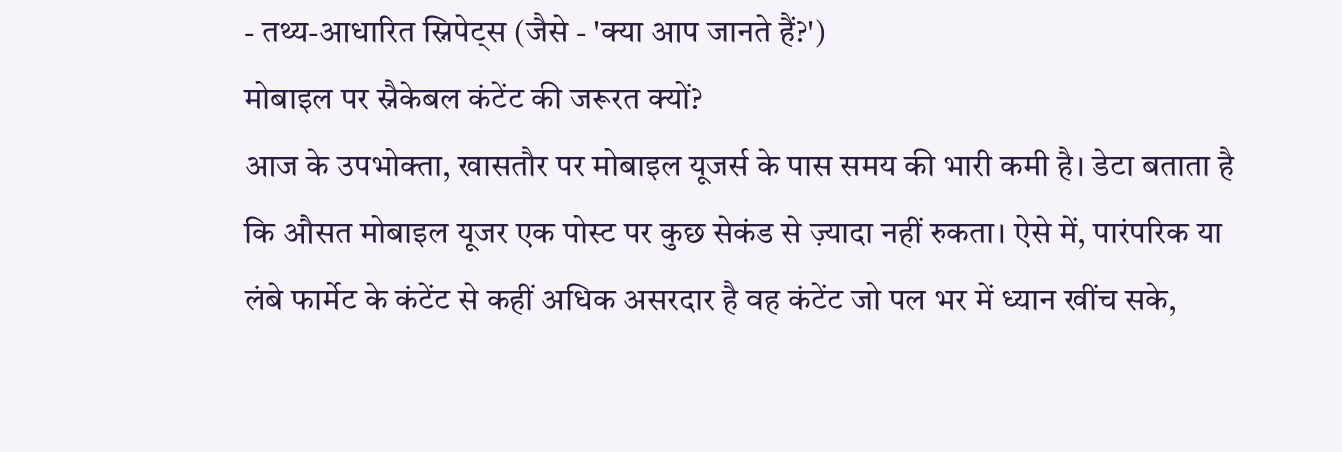- तथ्य-आधारित स्निपेट्स (जैसे - 'क्या आप जानते हैं?')
मोबाइल पर स्नैकेबल कंटेंट की जरूरत क्यों?
आज के उपभोक्ता, खासतौर पर मोबाइल यूजर्स के पास समय की भारी कमी है। डेटा बताता है कि औसत मोबाइल यूजर एक पोस्ट पर कुछ सेकंड से ज़्यादा नहीं रुकता। ऐसे में, पारंपरिक या लंबे फार्मेट के कंटेंट से कहीं अधिक असरदार है वह कंटेंट जो पल भर में ध्यान खींच सके,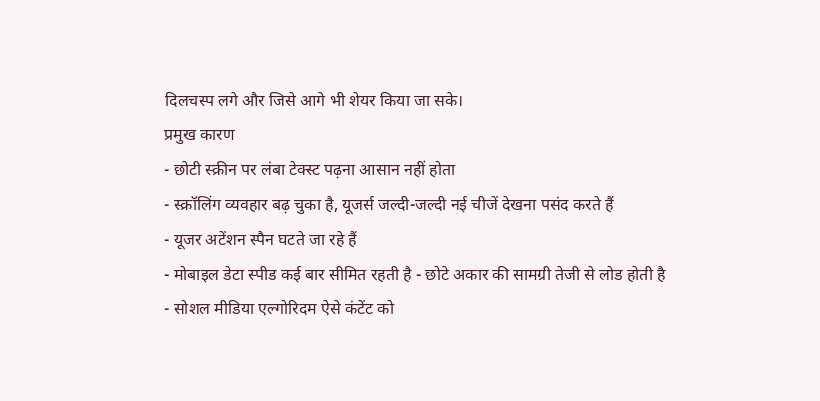दिलचस्प लगे और जिसे आगे भी शेयर किया जा सके।
प्रमुख कारण
- छोटी स्क्रीन पर लंबा टेक्स्ट पढ़ना आसान नहीं होता
- स्क्रॉलिंग व्यवहार बढ़ चुका है, यूजर्स जल्दी-जल्दी नई चीजें देखना पसंद करते हैं
- यूजर अटेंशन स्पैन घटते जा रहे हैं
- मोबाइल डेटा स्पीड कई बार सीमित रहती है - छोटे अकार की सामग्री तेजी से लोड होती है
- सोशल मीडिया एल्गोरिदम ऐसे कंटेंट को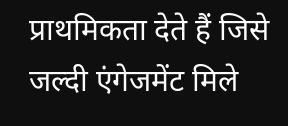प्राथमिकता देते हैं जिसे जल्दी एंगेजमेंट मिले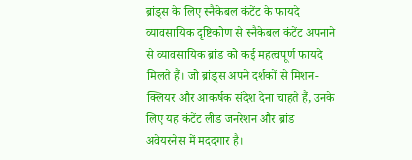ब्रांड्स के लिए स्नैकेबल कंटेंट के फायदे
व्यावसायिक दृष्टिकोण से स्नैकेबल कंटेंट अपनाने से व्यावसायिक ब्रांड को कई महत्वपूर्ण फायदे मिलते हैं। जो ब्रांड्स अपने दर्शकों से मिशन-क्लियर और आकर्षक संदेश देना चाहते हैं, उनके लिए यह कंटेंट लीड जनरेशन और ब्रांड अवेयरनेस में मददगार है।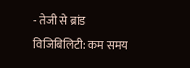- तेजी से ब्रांड विजिबिलिटी: कम समय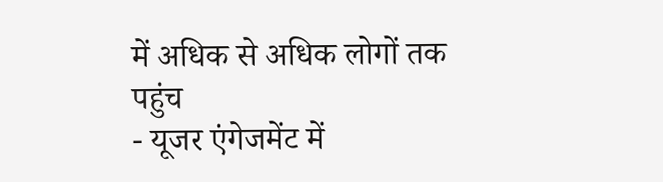में अधिक से अधिक लोगों तक पहुंच
- यूजर एंगेजमेंट में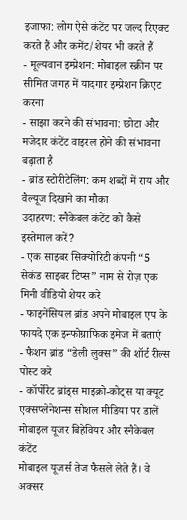इजाफा: लोग ऐसे कंटेंट पर जल्द रिएक्ट करते हैं और कमेंट/शेयर भी करते हैं
- मूल्यवान इम्प्रेशन: मोबाइल स्क्रीन पर सीमित जगह में यादगार इम्प्रेशन क्रिएट करना
- साझा करने की संभावना: छोटा और मजेदार कंटेंट वाइरल होने की संभावना बढ़ाता है
- ब्रांड स्टोरीटेलिंग: कम शब्दों में राय और वैल्यूज दिखाने का मौका
उदाहरण: स्नैकेबल कंटेंट को कैसे इस्तेमाल करें?
- एक साइबर सिक्योरिटी कंपनी “5 सेकंड साइबर टिप्स” नाम से रोज़ एक मिनी वीडियो शेयर करे
- फाइनेंसियल ब्रांड अपने मोबाइल एप के फायदे एक इन्फोग्राफिक इमेज में बताएं
- फैशन ब्रांड “डेली लुक्स” की शॉर्ट रील्स पोस्ट करे
- कॉर्पोरेट ब्रांड्स माइक्रो-कोट्स या क्यूट एक्सप्लेनेशन्स सोशल मीडिया पर डालें
मोबाइल यूजर बिहेवियर और स्नैकेबल कंटेंट
मोबाइल यूजर्स तेज फैसले लेते हैं। वे अक्सर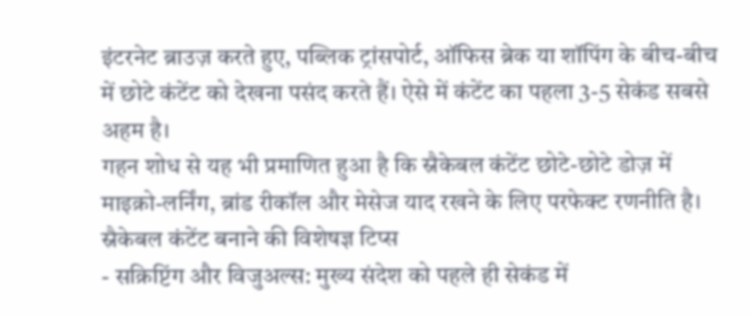इंटरनेट ब्राउज़ करते हुए, पब्लिक ट्रांसपोर्ट, ऑफिस ब्रेक या शॉपिंग के बीच-बीच में छोटे कंटेंट को देखना पसंद करते हैं। ऐसे में कंटेंट का पहला 3-5 सेकंड सबसे अहम है।
गहन शोध से यह भी प्रमाणित हुआ है कि स्नैकेबल कंटेंट छोटे-छोटे डोज़ में माइक्रो-लर्निंग, ब्रांड रीकॉल और मेसेज याद रखने के लिए परफेक्ट रणनीति है।
स्नैकेबल कंटेंट बनाने की विशेषज्ञ टिप्स
- सक्रिप्टिंग और विजुअल्स: मुख्य संदेश को पहले ही सेकंड में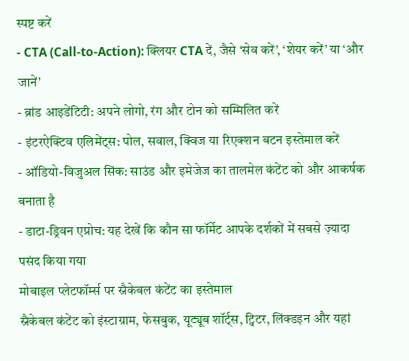स्पष्ट करें
- CTA (Call-to-Action): क्लियर CTA दें, जैसे ‘सेव करें’, ‘शेयर करें’ या ‘और जानें’
- ब्रांड आइडेंटिटी: अपने लोगो, रंग और टोन को सम्मिलित करें
- इंटरऐक्टिव एलिमेंट्स: पोल, सवाल, क्विज या रिएक्शन बटन इस्तेमाल करें
- ऑडियो-विजुअल सिंक: साउंड और इमेजेज का तालमेल कंटेंट को और आकर्षक बनाता है
- डाटा-ड्रिवन एप्रोच: यह देखें कि कौन सा फॉर्मेट आपके दर्शकों में सबसे ज़्यादा पसंद किया गया
मोबाइल प्लेटफॉर्म्स पर स्नैकेबल कंटेंट का इस्तेमाल
स्नैकेबल कंटेंट को इंस्टाग्राम, फेसबुक, यूट्यूब शॉर्ट्स, ट्विटर, लिंक्डइन और यहां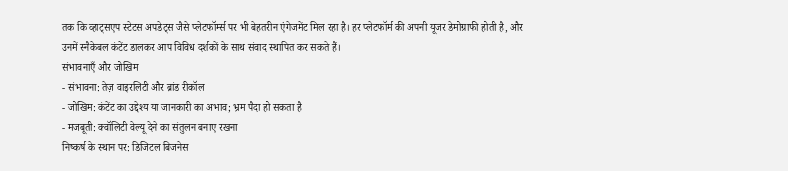तक कि व्हाट्सएप स्टेटस अपडेट्स जैसे प्लेटफॉर्म्स पर भी बेहतरीन एंगेजमेंट मिल रहा है। हर प्लेटफॉर्म की अपनी यूजर डेमोग्राफी होती है, और उनमें स्नैकेबल कंटेंट डालकर आप विविध दर्शकों के साथ संवाद स्थापित कर सकते हैं।
संभावनाएँ और जोखिम
- संभावना: तेज़ वाइरलिटी और ब्रांड रीकॉल
- जोखिम: कंटेंट का उद्देश्य या जानकारी का अभाव; भ्रम पैदा हो सकता है
- मजबूती: क्वॉलिटी वेल्यू देने का संतुलन बनाए रखना
निष्कर्ष के स्थान पर: डिजिटल बिजनेस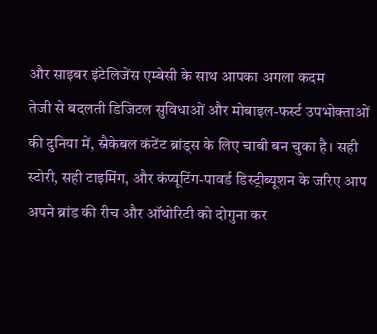और साइबर इंटेलिजेंस एम्बेसी के साथ आपका अगला कदम
तेजी से बदलती डिजिटल सुविधाओं और मोबाइल-फर्स्ट उपभोक्ताओं की दुनिया में, स्नैकेबल कंटेंट ब्रांड्स के लिए चाबी बन चुका है। सही स्टोरी, सही टाइमिंग, और कंप्यूटिंग-पावर्ड डिस्ट्रीब्यूशन के जरिए आप अपने ब्रांड की रीच और ऑथोरिटी को दोगुना कर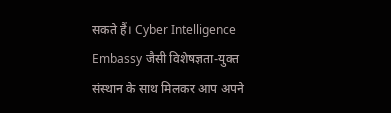सकते हैं। Cyber Intelligence Embassy जैसी विशेषज्ञता-युक्त संस्थान के साथ मिलकर आप अपने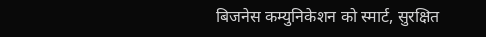बिजनेस कम्युनिकेशन को स्मार्ट, सुरक्षित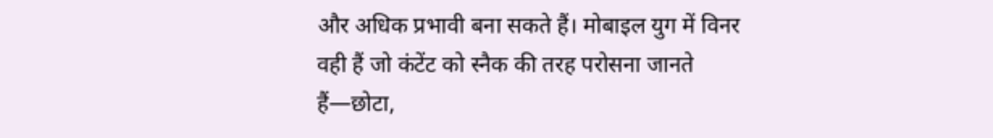और अधिक प्रभावी बना सकते हैं। मोबाइल युग में विनर वही हैं जो कंटेंट को स्नैक की तरह परोसना जानते हैं—छोटा,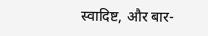स्वादिष्ट, और बार-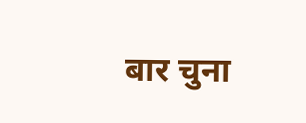बार चुना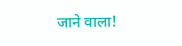जाने वाला!